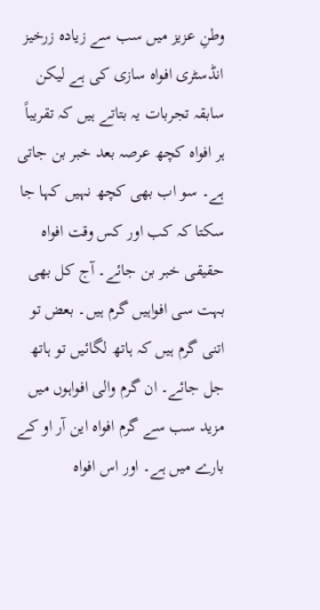وطنِ عزیز میں سب سے زیادہ زرخیز انڈسٹری افواہ سازی کی ہے لیکن سابقہ تجربات یہ بتاتے ہیں کہ تقریباً ہر افواہ کچھ عرصہ بعد خبر بن جاتی ہے۔ سو اب بھی کچھ نہیں کہا جا سکتا کہ کب اور کس وقت افواہ حقیقی خبر بن جائے۔ آج کل بھی بہت سی افواہیں گرم ہیں۔ بعض تو اتنی گرم ہیں کہ ہاتھ لگائیں تو ہاتھ جل جائے۔ ان گرم والی افواہوں میں مزید سب سے گرم افواہ این آر او کے بارے میں ہے۔ اور اس افواہ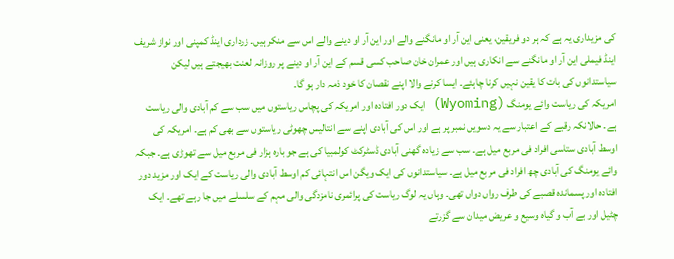کی مزیداری یہ ہے کہ ہر دو فریقین، یعنی این آر او مانگنے والے اور این آر او دینے والے اس سے منکر ہیں۔ زرداری اینڈ کمپنی اور نواز شریف اینڈ فیملی این آر او مانگنے سے انکاری ہیں اور عمران خان صاحب کسی قسم کے این آر او دینے پر روزانہ لعنت بھیجتے ہیں لیکن سیاستدانوں کی بات کا یقین نہیں کرنا چاہئے۔ ایسا کرنے والا اپنے نقصان کا خود ذمہ دار ہو گا۔
امریکہ کی ریاست وائے یومنگ (Wyoming) ایک دور افتادہ اور امریکہ کی پچاس ریاستوں میں سب سے کم آبادی والی ریاست ہے۔ حالانکہ رقبے کے اعتبار سے یہ دسویں نمبر پر ہے اور اس کی آبادی اپنے سے انتالیس چھوٹی ریاستوں سے بھی کم ہے۔ امریکہ کی اوسط آبادی ستاسی افراد فی مربع میل ہے۔ سب سے زیادہ گھنی آبادی ڈسٹرکٹ کولمبیا کی ہے جو بارہ ہزار فی مربع میل سے تھوڑی ہے۔ جبکہ وائے یومنگ کی آبادی چھ افراد فی مربع میل ہے۔ سیاستدانوں کی ایک ویگن اس انتہائی کم اوسط آبادی والی ریاست کے ایک اور مزید دور افتادہ اور پسماندہ قصبے کی طرف رواں دواں تھی۔ وہاں یہ لوگ ریاست کی پرائمری نامزدگی والی مہم کے سلسلے میں جا رہے تھے۔ ایک چٹیل اور بے آب و گیاہ وسیع و عریض میدان سے گزرتے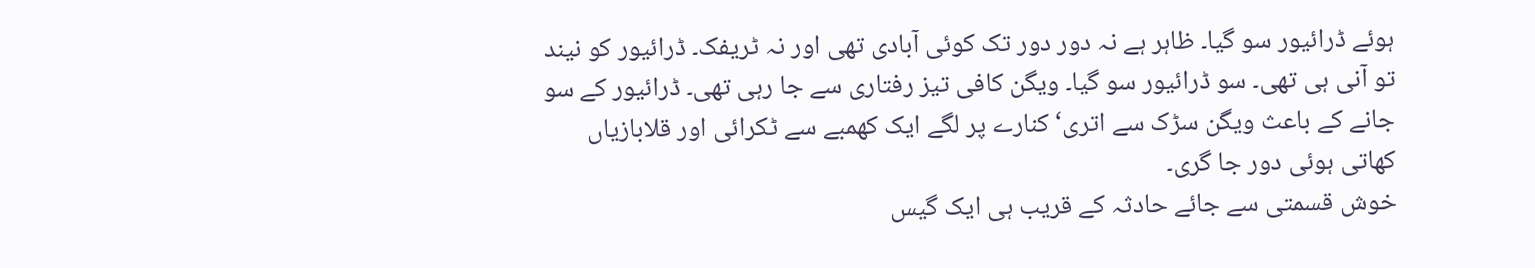ہوئے ڈرائیور سو گیا۔ ظاہر ہے نہ دور دور تک کوئی آبادی تھی اور نہ ٹریفک۔ ڈرائیور کو نیند تو آنی ہی تھی۔ سو ڈرائیور سو گیا۔ ویگن کافی تیز رفتاری سے جا رہی تھی۔ ڈرائیور کے سو جانے کے باعث ویگن سڑک سے اتری‘ کنارے پر لگے ایک کھمبے سے ٹکرائی اور قلابازیاں کھاتی ہوئی دور جا گری۔
خوش قسمتی سے جائے حادثہ کے قریب ہی ایک گیس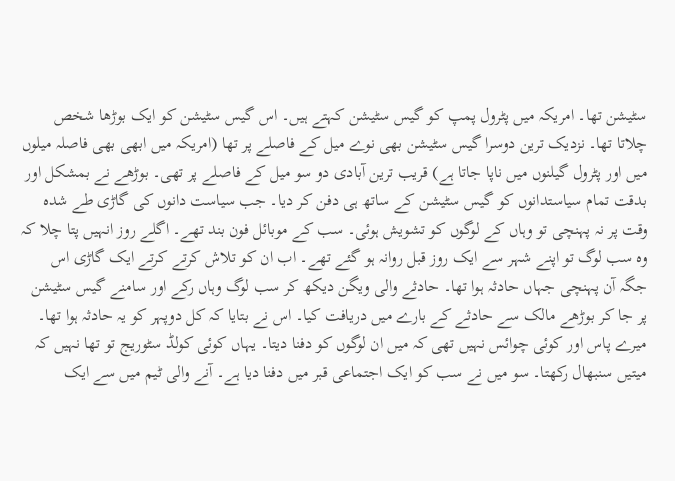سٹیشن تھا۔ امریکہ میں پٹرول پمپ کو گیس سٹیشن کہتے ہیں۔ اس گیس سٹیشن کو ایک بوڑھا شخص چلاتا تھا۔ نزدیک ترین دوسرا گیس سٹیشن بھی نوے میل کے فاصلے پر تھا (امریکہ میں ابھی بھی فاصلہ میلوں میں اور پٹرول گیلنوں میں ناپا جاتا ہے) قریب ترین آبادی دو سو میل کے فاصلے پر تھی۔ بوڑھے نے بمشکل اور بدقت تمام سیاستدانوں کو گیس سٹیشن کے ساتھ ہی دفن کر دیا۔ جب سیاست دانوں کی گاڑی طے شدہ وقت پر نہ پہنچی تو وہاں کے لوگوں کو تشویش ہوئی۔ سب کے موبائل فون بند تھے۔ اگلے روز انہیں پتا چلا کہ وہ سب لوگ تو اپنے شہر سے ایک روز قبل روانہ ہو گئے تھے۔ اب ان کو تلاش کرتے کرتے ایک گاڑی اس جگہ آن پہنچی جہاں حادثہ ہوا تھا۔ حادثے والی ویگن دیکھ کر سب لوگ وہاں رکے اور سامنے گیس سٹیشن پر جا کر بوڑھے مالک سے حادثے کے بارے میں دریافت کیا۔ اس نے بتایا کہ کل دوپہر کو یہ حادثہ ہوا تھا۔ میرے پاس اور کوئی چوائس نہیں تھی کہ میں ان لوگوں کو دفنا دیتا۔ یہاں کوئی کولڈ سٹوریج تو تھا نہیں کہ میتیں سنبھال رکھتا۔ سو میں نے سب کو ایک اجتماعی قبر میں دفنا دیا ہے۔ آنے والی ٹیم میں سے ایک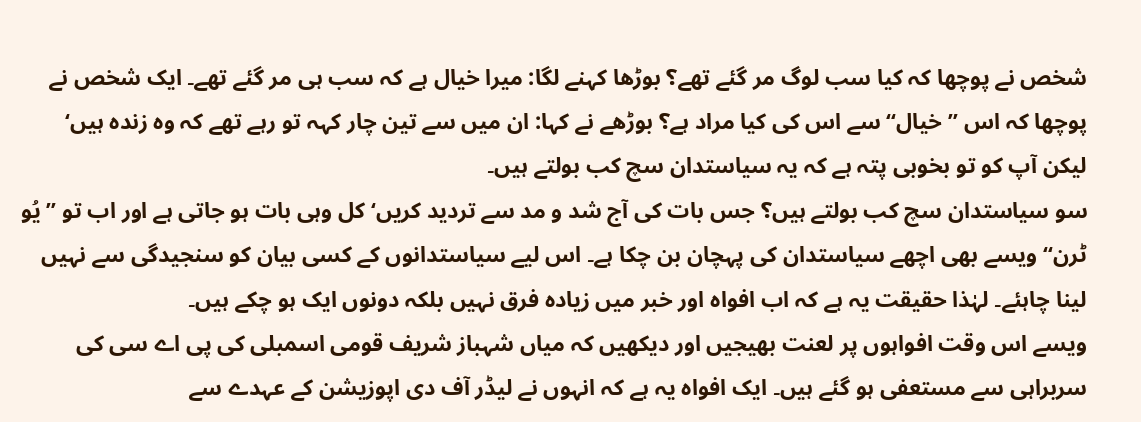شخص نے پوچھا کہ کیا سب لوگ مر گئے تھے؟ بوڑھا کہنے لگا: میرا خیال ہے کہ سب ہی مر گئے تھے۔ ایک شخص نے پوچھا کہ اس ”خیال‘‘ سے اس کی کیا مراد ہے؟ بوڑھے نے کہا: ان میں سے تین چار کہہ تو رہے تھے کہ وہ زندہ ہیں‘ لیکن آپ کو تو بخوبی پتہ ہے کہ یہ سیاستدان سچ کب بولتے ہیں۔
سو سیاستدان سچ کب بولتے ہیں؟ جس بات کی آج شد و مد سے تردید کریں‘ کل وہی بات ہو جاتی ہے اور اب تو ”یُو ٹرن‘‘ ویسے بھی اچھے سیاستدان کی پہچان بن چکا ہے۔ اس لیے سیاستدانوں کے کسی بیان کو سنجیدگی سے نہیں لینا چاہئے۔ لہٰذا حقیقت یہ ہے کہ اب افواہ اور خبر میں زیادہ فرق نہیں بلکہ دونوں ایک ہو چکے ہیں۔
ویسے اس وقت افواہوں پر لعنت بھیجیں اور دیکھیں کہ میاں شہباز شریف قومی اسمبلی کی پی اے سی کی سربراہی سے مستعفی ہو گئے ہیں۔ ایک افواہ یہ ہے کہ انہوں نے لیڈر آف دی اپوزیشن کے عہدے سے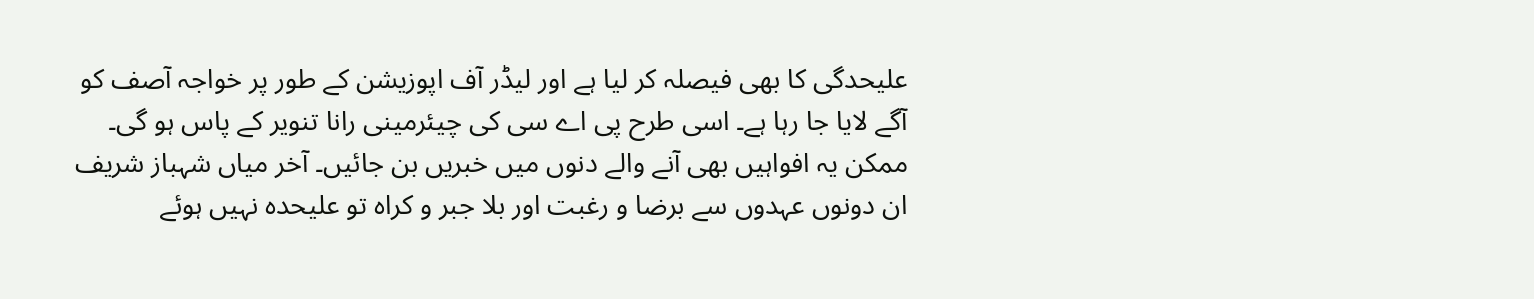علیحدگی کا بھی فیصلہ کر لیا ہے اور لیڈر آف اپوزیشن کے طور پر خواجہ آصف کو آگے لایا جا رہا ہے۔ اسی طرح پی اے سی کی چیئرمینی رانا تنویر کے پاس ہو گی۔ ممکن یہ افواہیں بھی آنے والے دنوں میں خبریں بن جائیں۔ آخر میاں شہباز شریف ان دونوں عہدوں سے برضا و رغبت اور بلا جبر و کراہ تو علیحدہ نہیں ہوئے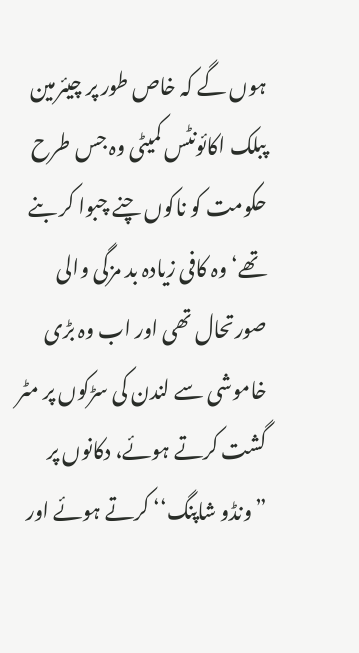ہوں گے کہ خاص طور پر چیئرمین پبلک اکائونٹس کمیٹی وہ جس طرح حکومت کو ناکوں چنے چبوا کر بنے تھے‘ وہ کافی زیادہ بد مزگی والی صورتحال تھی اور اب وہ بڑی خاموشی سے لندن کی سڑکوں پر مٹر گشت کرتے ہوئے، دکانوں پر ”ونڈو شاپنگ‘‘ کرتے ہوئے اور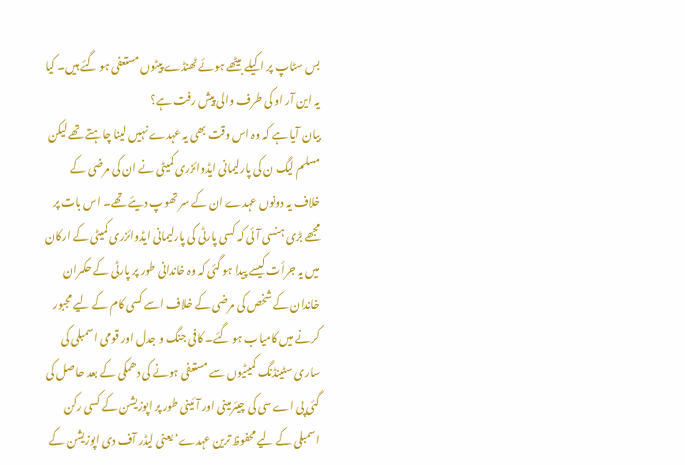بس سٹاپ پر اکیلے بیٹھے ہوئے ٹھنڈے پیٹوں مستعفی ہو گئے ہیں۔ کیا یہ این آر او کی طرف والی پیش رفت ہے؟
بیان آیا ہے کہ وہ اس وقت بھی یہ عہدے نہیں لینا چاہتے تھے لیکن مسلم لیگ ن کی پارلیمانی ایڈوائزری کمیٹی نے ان کی مرضی کے خلاف یہ دونوں عہدے ان کے سر تھوپ دیئے تھے۔ اس بات پر مجھے بڑی ہنسی آئی کہ کسی پارٹی کی پارلیمانی ایڈوائزری کمیٹی کے ارکان میں یہ جرأت کیسے پیدا ہو گئی کہ وہ خاندانی طور پر پارٹی کے حکمران خاندان کے شخص کی مرضی کے خلاف اسے کسی کام کے لیے مجبور کرنے میں کامیاب ہو گئے۔ کافی جنگ و جدل اور قومی اسمبلی کی ساری سٹینڈنگ کمیٹیوں سے مستعفی ہونے کی دھمکی کے بعد حاصل کی گئی پی اے سی کی چیئرمینی اور آئینی طور پر اپوزیشن کے کسی رکن اسمبلی کے لیے محفوظ ترین عہدے‘ یعنی لیڈر آف دی اپوزیشن کے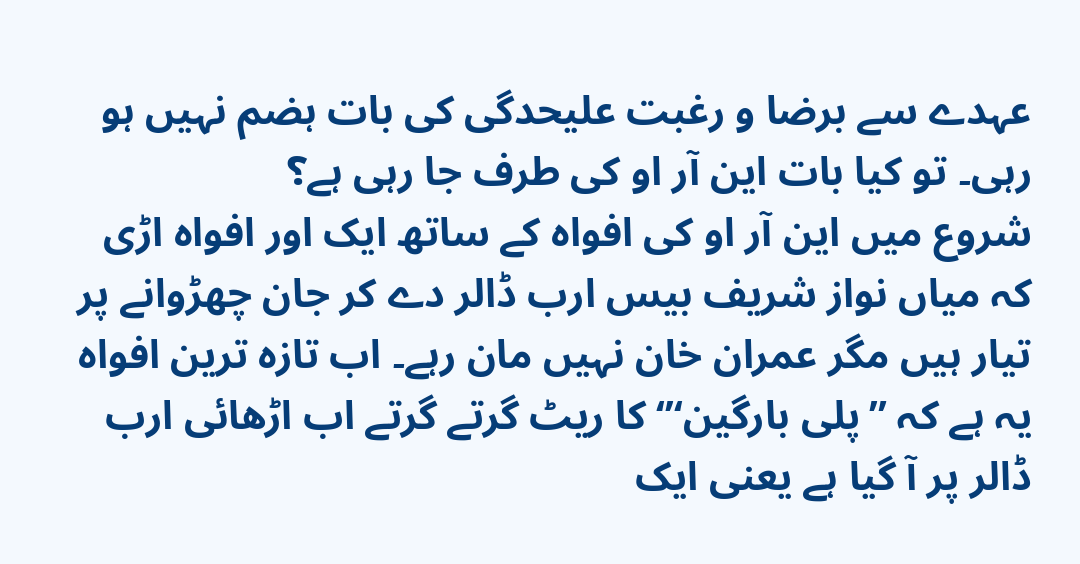عہدے سے برضا و رغبت علیحدگی کی بات ہضم نہیں ہو رہی۔ تو کیا بات این آر او کی طرف جا رہی ہے؟
شروع میں این آر او کی افواہ کے ساتھ ایک اور افواہ اڑی کہ میاں نواز شریف بیس ارب ڈالر دے کر جان چھڑوانے پر تیار ہیں مگر عمران خان نہیں مان رہے۔ اب تازہ ترین افواہ یہ ہے کہ ”پلی بارگین‘’‘ کا ریٹ گرتے گرتے اب اڑھائی ارب ڈالر پر آ گیا ہے یعنی ایک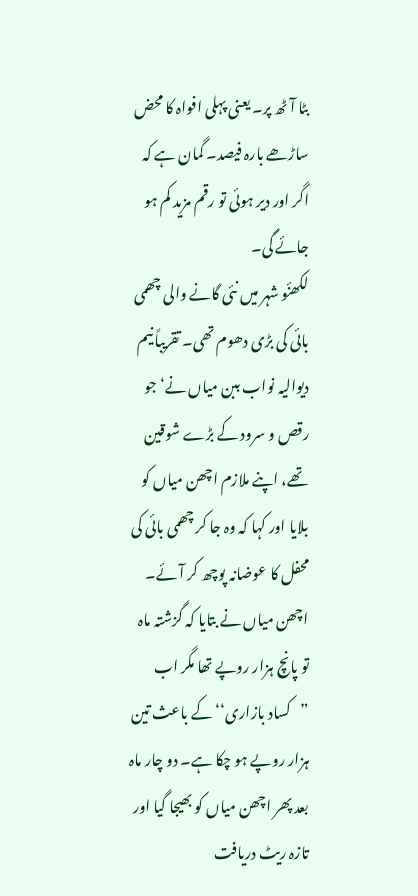بٹا آٹھ پر۔ یعنی پہلی افواہ کا محض ساڑھے بارہ فیصد۔ گمان ہے کہ اگر اور دیر ہوئی تو رقم مزید کم ہو جائے گی۔
لکھنٔو شہر میں نئی گانے والی چھمی بائی کی بڑی دھوم تھی۔ تقریباً نیم دیوالیہ نواب ببن میاں نے‘ جو رقص و سرود کے بڑے شوقین تھے، اپنے ملازم اچھن میاں کو بلایا اور کہا کہ وہ جا کر چھمی بائی کی محفل کا عوضانہ پوچھ کر آئے۔ اچھن میاں نے بتایا کہ گزشتہ ماہ تو پانچ ہزار روپے تھا مگر اب ”کساد بازاری‘‘ کے باعث تین ہزار روپے ہو چکا ہے۔ دو چار ماہ بعد پھر اچھن میاں کو بھیجا گیا اور تازہ ریٹ دریافت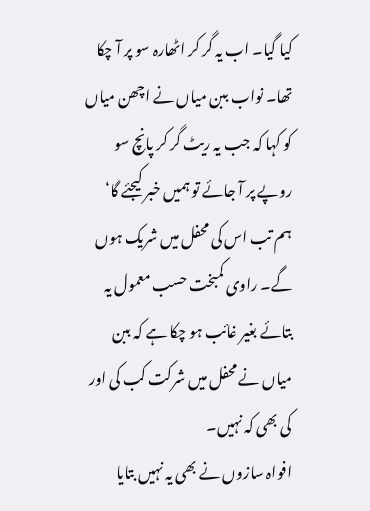کیا گیا۔ اب یہ گر کر اٹھارہ سو پر آ چکا تھا۔ نواب ببن میاں نے اچھن میاں کو کہا کہ جب یہ ریٹ گر کر پانچ سو روپے پر آ جائے تو ہمیں خبر کیجئے گا‘ ہم تب اس کی محفل میں شریک ہوں گے۔ راوی کمبخت حسب معمول یہ بتائے بغیر غائب ہو چکا ہے کہ ببن میاں نے محفل میں شرکت کب کی اور کی بھی کہ نہیں۔
افواہ سازوں نے بھی یہ نہیں بتایا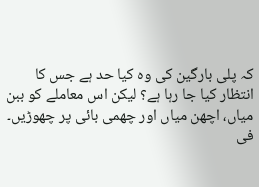کہ پلی بارگین کی وہ کیا حد ہے جس کا انتظار کیا جا رہا ہے؟ لیکن اس معاملے کو ببن میاں، اچھن میاں اور چھمی بائی پر چھوڑیں۔ فی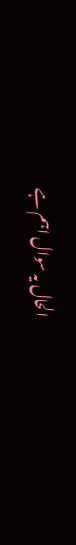الحال یہ سوال اہم ہے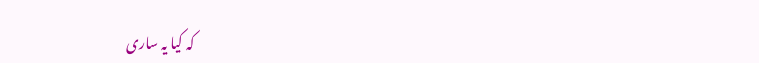کہ کیا یہ ساری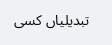تبدیلیاں کسی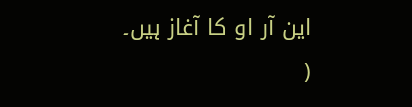این آر او کا آغاز ہیں۔
(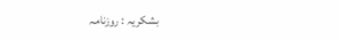بشکریہ : روزنامہ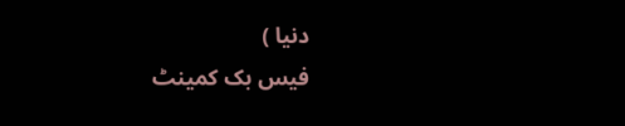دنیا )
فیس بک کمینٹ